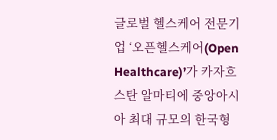글로벌 헬스케어 전문기업 ‘오픈헬스케어(Open Healthcare)’가 카자흐스탄 알마티에 중앙아시아 최대 규모의 한국형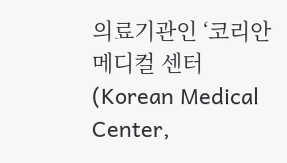의료기관인 ‘코리안 메디컬 센터(Korean Medical Center,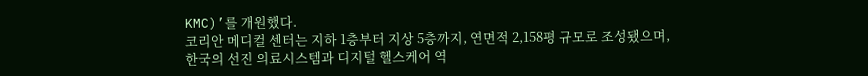KMC)’를 개원했다.
코리안 메디컬 센터는 지하 1층부터 지상 5층까지, 연면적 2,158평 규모로 조성됐으며, 한국의 선진 의료시스템과 디지털 헬스케어 역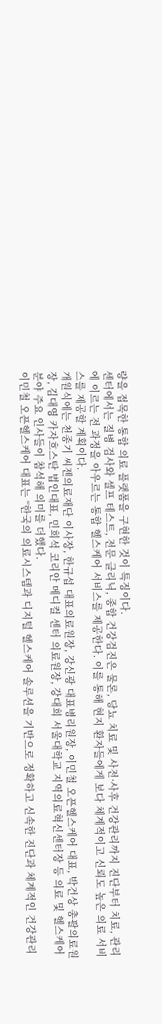량을 접목한 통합 의료 플랫폼을 구현한 것이 특징이다.
센터에서는 질병 검사와 셀프 테스트, 전문 클리닉, 종합 건강검진은 물론, 당뇨 치료 및 사전·사후 건강관리까지 진단부터 치료, 관리에 이르는 전 과정을 아우르는 통합 헬스케어 서비스를 제공한다. 이를 통해 현지 환자들에게 보다 체계적이고 신뢰도 높은 의료 서비스를 제공할 계획이다.
개원식에는 천종기 씨젠의료재단 이사장, 한규섭 대표의료원장, 강신광 대표병리원장, 이민철 오픈헬스케어 대표, 박건상 총괄의료원장, 김대영 카자흐스탄 법인대표, 민희석 코리안 메디컬 센터 의료원장, 강대희 서울대학교 지역의료혁신센터장 등 의료 및 헬스케어 분야 주요 인사들이 참석해 의미를 더했다.
이민철 오픈헬스케어 대표는 “한국의 의료시스템과 디지털 헬스케어 솔루션을 기반으로 정확하고 신속한 진단과 체계적인 건강관리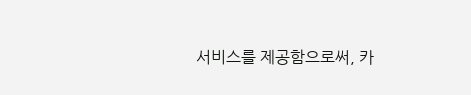서비스를 제공함으로써, 카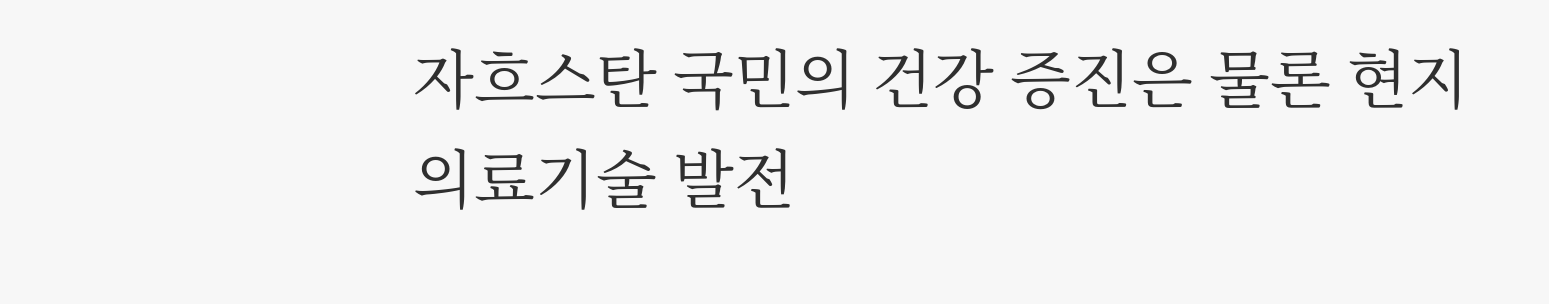자흐스탄 국민의 건강 증진은 물론 현지 의료기술 발전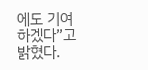에도 기여하겠다”고 밝혔다.